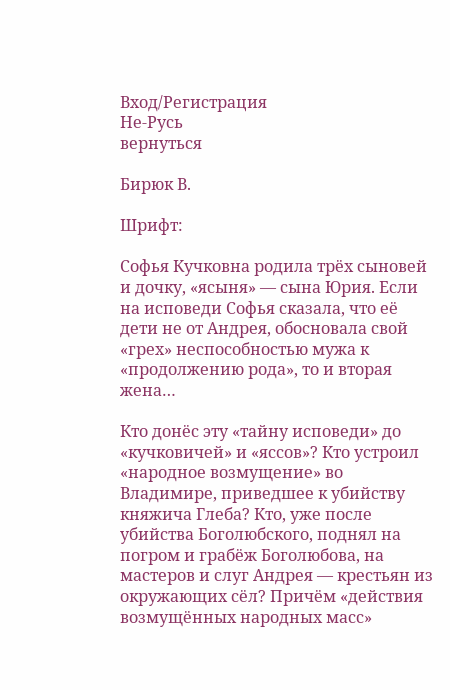Вход/Регистрация
Не-Русь
вернуться

Бирюк В.

Шрифт:

Софья Кучковна родила трёх сыновей и дочку, «ясыня» — сына Юрия. Если на исповеди Софья сказала, что её дети не от Андрея, обосновала свой «грех» неспособностью мужа к «продолжению рода», то и вторая жена…

Кто донёс эту «тайну исповеди» до «кучковичей» и «яссов»? Кто устроил «народное возмущение» во Владимире, приведшее к убийству княжича Глеба? Кто, уже после убийства Боголюбского, поднял на погром и грабёж Боголюбова, на мастеров и слуг Андрея — крестьян из окружающих сёл? Причём «действия возмущённых народных масс»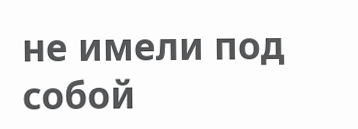не имели под собой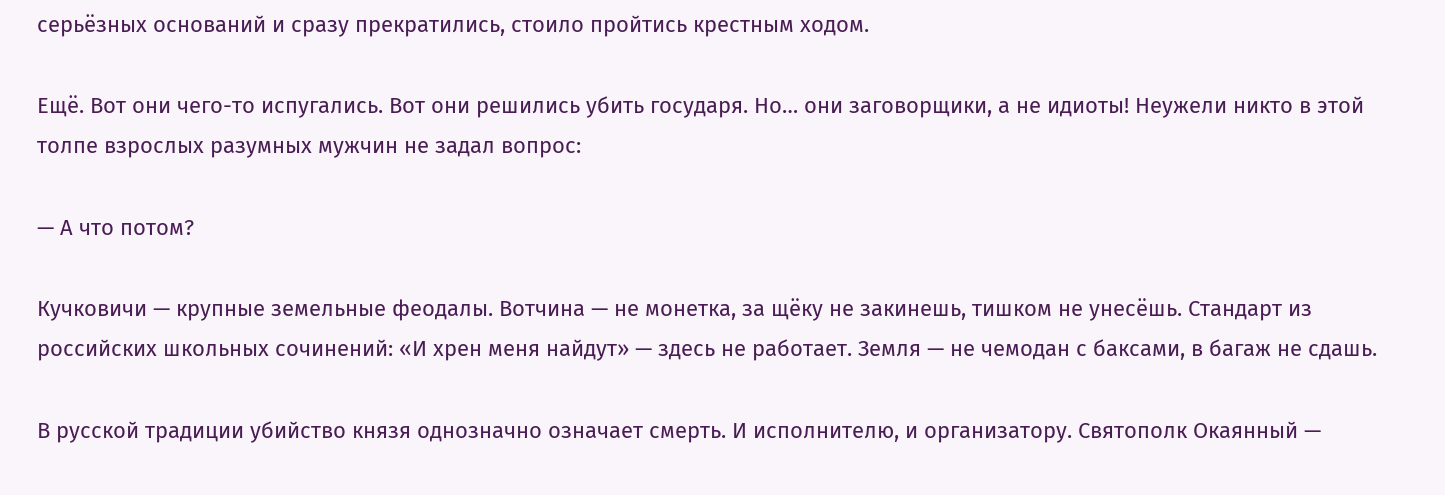серьёзных оснований и сразу прекратились, стоило пройтись крестным ходом.

Ещё. Вот они чего-то испугались. Вот они решились убить государя. Но… они заговорщики, а не идиоты! Неужели никто в этой толпе взрослых разумных мужчин не задал вопрос:

— А что потом?

Кучковичи — крупные земельные феодалы. Вотчина — не монетка, за щёку не закинешь, тишком не унесёшь. Стандарт из российских школьных сочинений: «И хрен меня найдут» — здесь не работает. Земля — не чемодан с баксами, в багаж не сдашь.

В русской традиции убийство князя однозначно означает смерть. И исполнителю, и организатору. Святополк Окаянный —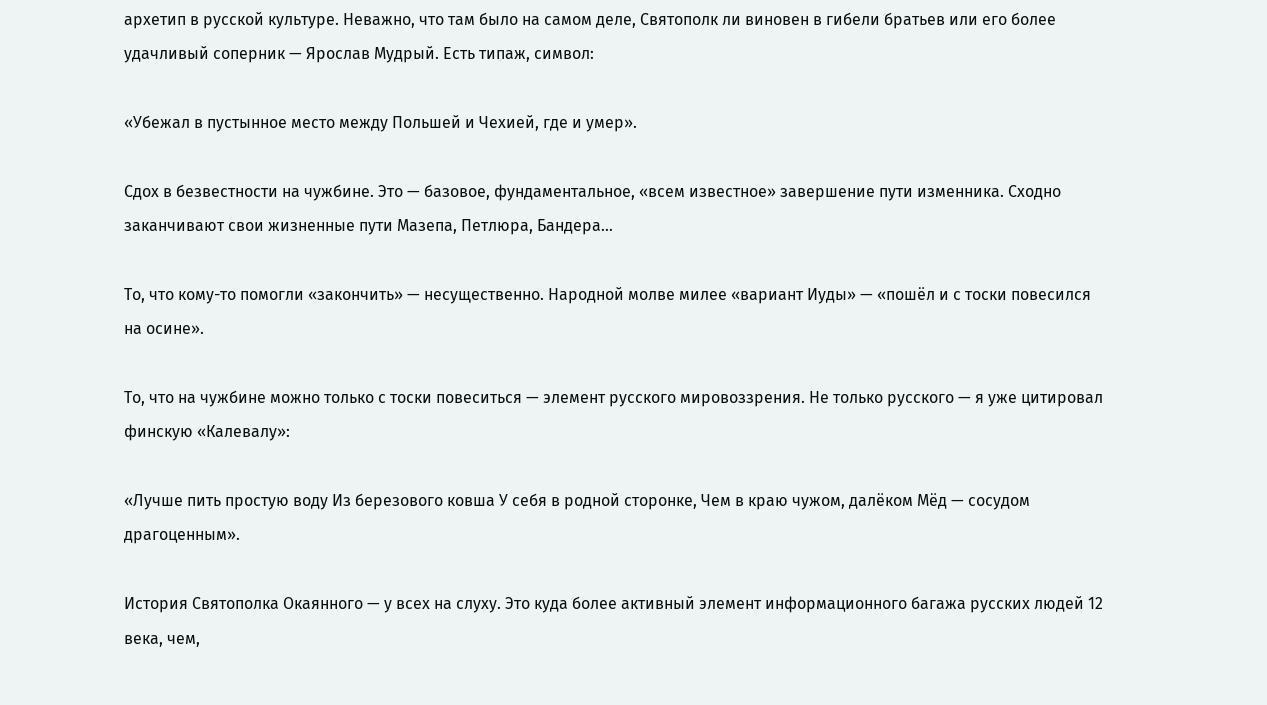архетип в русской культуре. Неважно, что там было на самом деле, Святополк ли виновен в гибели братьев или его более удачливый соперник — Ярослав Мудрый. Есть типаж, символ:

«Убежал в пустынное место между Польшей и Чехией, где и умер».

Сдох в безвестности на чужбине. Это — базовое, фундаментальное, «всем известное» завершение пути изменника. Сходно заканчивают свои жизненные пути Мазепа, Петлюра, Бандера…

То, что кому-то помогли «закончить» — несущественно. Народной молве милее «вариант Иуды» — «пошёл и с тоски повесился на осине».

То, что на чужбине можно только с тоски повеситься — элемент русского мировоззрения. Не только русского — я уже цитировал финскую «Калевалу»:

«Лучше пить простую воду Из березового ковша У себя в родной сторонке, Чем в краю чужом, далёком Мёд — сосудом драгоценным».

История Святополка Окаянного — у всех на слуху. Это куда более активный элемент информационного багажа русских людей 12 века, чем,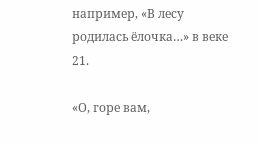например, «В лесу родилась ёлочка…» в веке 21.

«О, горе вам,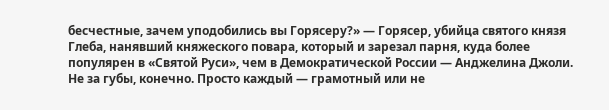бесчестные, зачем уподобились вы Горясеру?» — Горясер, убийца святого князя Глеба, нанявший княжеского повара, который и зарезал парня, куда более популярен в «Святой Руси», чем в Демократической России — Анджелина Джоли. Не за губы, конечно. Просто каждый — грамотный или не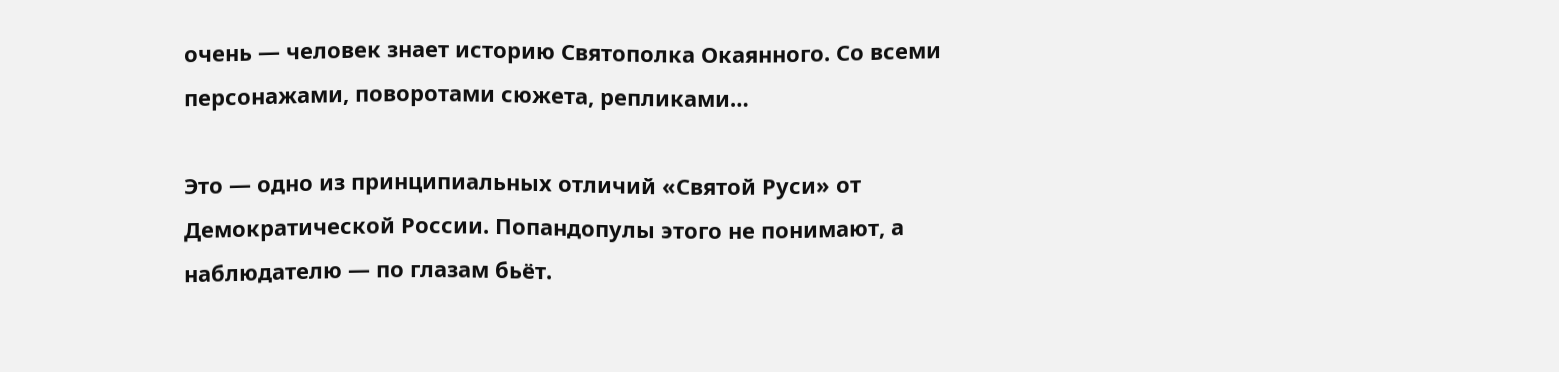очень — человек знает историю Святополка Окаянного. Со всеми персонажами, поворотами сюжета, репликами…

Это — одно из принципиальных отличий «Святой Руси» от Демократической России. Попандопулы этого не понимают, а наблюдателю — по глазам бьёт.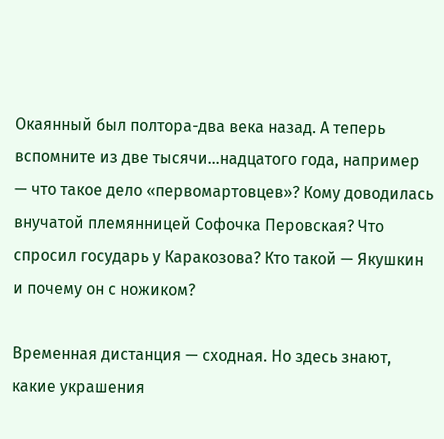Окаянный был полтора-два века назад. А теперь вспомните из две тысячи…надцатого года, например — что такое дело «первомартовцев»? Кому доводилась внучатой племянницей Софочка Перовская? Что спросил государь у Каракозова? Кто такой — Якушкин и почему он с ножиком?

Временная дистанция — сходная. Но здесь знают, какие украшения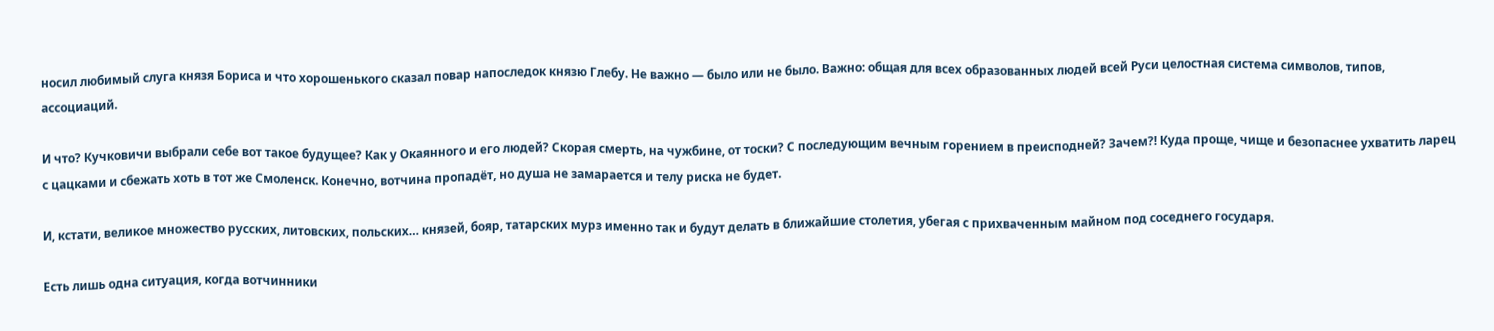носил любимый слуга князя Бориса и что хорошенького сказал повар напоследок князю Глебу. Не важно — было или не было. Важно: общая для всех образованных людей всей Руси целостная система символов, типов, ассоциаций.

И что? Кучковичи выбрали себе вот такое будущее? Как у Окаянного и его людей? Скорая смерть, на чужбине, от тоски? С последующим вечным горением в преисподней? Зачем?! Куда проще, чище и безопаснее ухватить ларец с цацками и сбежать хоть в тот же Смоленск. Конечно, вотчина пропадёт, но душа не замарается и телу риска не будет.

И, кстати, великое множество русских, литовских, польских… князей, бояр, татарских мурз именно так и будут делать в ближайшие столетия, убегая с прихваченным майном под соседнего государя.

Есть лишь одна ситуация, когда вотчинники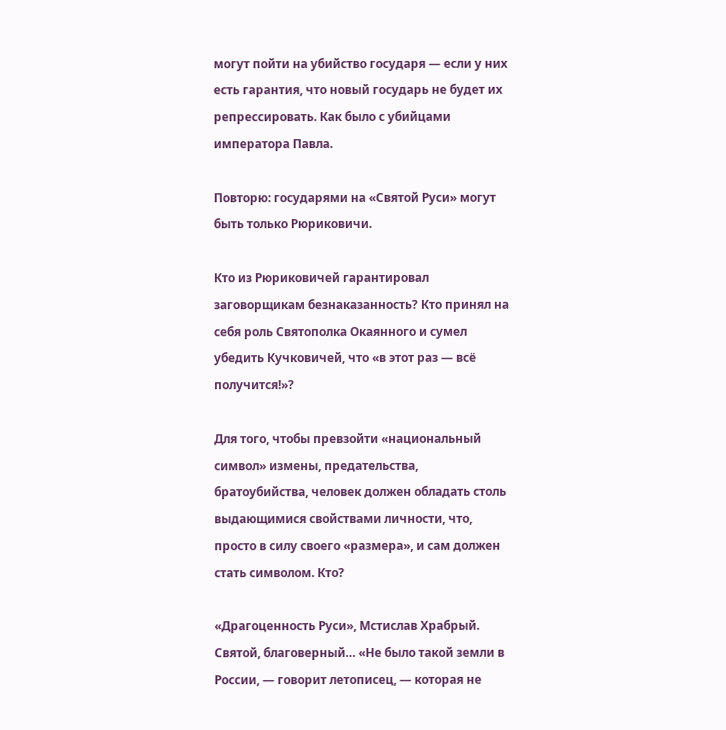могут пойти на убийство государя — если у них есть гарантия, что новый государь не будет их репрессировать. Как было с убийцами императора Павла.

Повторю: государями на «Святой Руси» могут быть только Рюриковичи.

Кто из Рюриковичей гарантировал заговорщикам безнаказанность? Кто принял на себя роль Святополка Окаянного и сумел убедить Кучковичей, что «в этот раз — всё получится!»?

Для того, чтобы превзойти «национальный символ» измены, предательства, братоубийства, человек должен обладать столь выдающимися свойствами личности, что, просто в силу своего «размера», и сам должен стать символом. Кто?

«Драгоценность Руси», Мстислав Храбрый. Святой, благоверный… «Не было такой земли в России, — говорит летописец, — которая не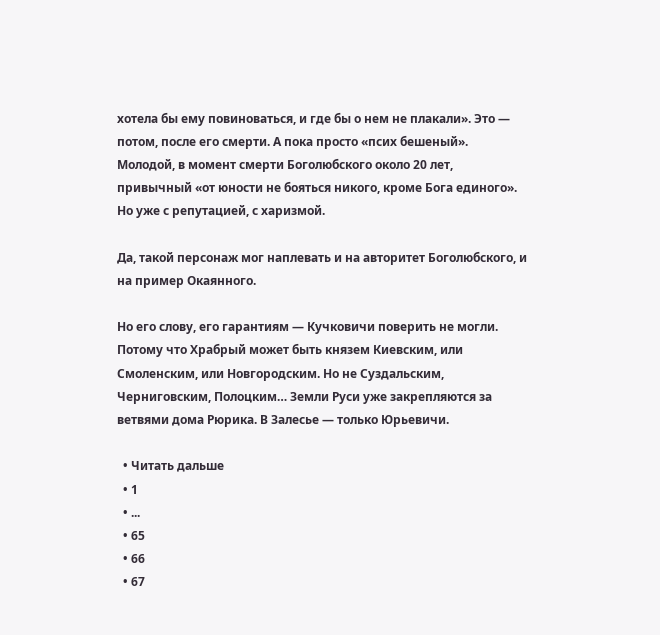хотела бы ему повиноваться, и где бы о нем не плакали». Это — потом, после его смерти. А пока просто «псих бешеный». Молодой, в момент смерти Боголюбского около 20 лет, привычный «от юности не бояться никого, кроме Бога единого». Но уже с репутацией, с харизмой.

Да, такой персонаж мог наплевать и на авторитет Боголюбского, и на пример Окаянного.

Но его слову, его гарантиям — Кучковичи поверить не могли. Потому что Храбрый может быть князем Киевским, или Смоленским, или Новгородским. Но не Суздальским, Черниговским, Полоцким… Земли Руси уже закрепляются за ветвями дома Рюрика. В Залесье — только Юрьевичи.

  • Читать дальше
  • 1
  • ...
  • 65
  • 66
  • 67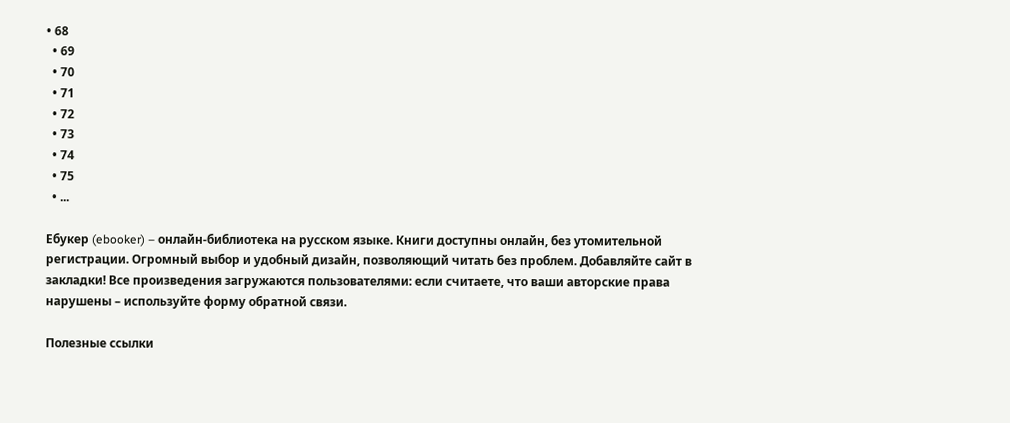• 68
  • 69
  • 70
  • 71
  • 72
  • 73
  • 74
  • 75
  • ...

Ебукер (ebooker) – онлайн-библиотека на русском языке. Книги доступны онлайн, без утомительной регистрации. Огромный выбор и удобный дизайн, позволяющий читать без проблем. Добавляйте сайт в закладки! Все произведения загружаются пользователями: если считаете, что ваши авторские права нарушены – используйте форму обратной связи.

Полезные ссылки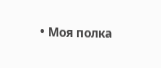• Моя полка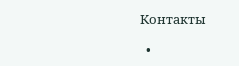Контакты

  •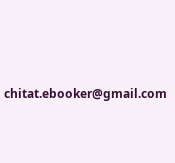chitat.ebooker@gmail.com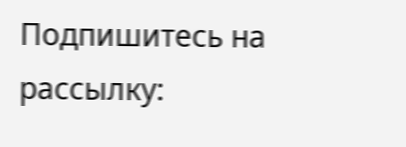Подпишитесь на рассылку: